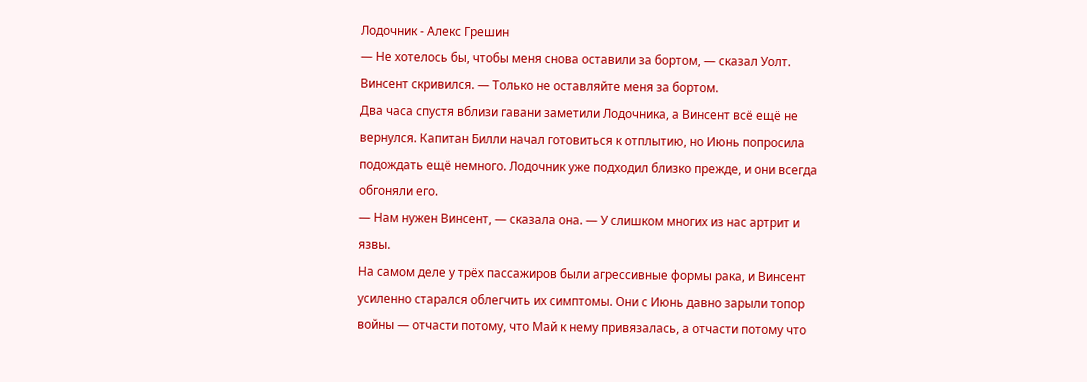Лодочник - Алекс Грешин
— Не хотелось бы, чтобы меня снова оставили за бортом, — сказал Уолт.
Винсент скривился. — Только не оставляйте меня за бортом.
Два часа спустя вблизи гавани заметили Лодочника, а Винсент всё ещё не вернулся. Капитан Билли начал готовиться к отплытию, но Июнь попросила подождать ещё немного. Лодочник уже подходил близко прежде, и они всегда обгоняли его.
— Нам нужен Винсент, — сказала она. — У слишком многих из нас артрит и язвы.
На самом деле у трёх пассажиров были агрессивные формы рака, и Винсент усиленно старался облегчить их симптомы. Они с Июнь давно зарыли топор войны — отчасти потому, что Май к нему привязалась, а отчасти потому что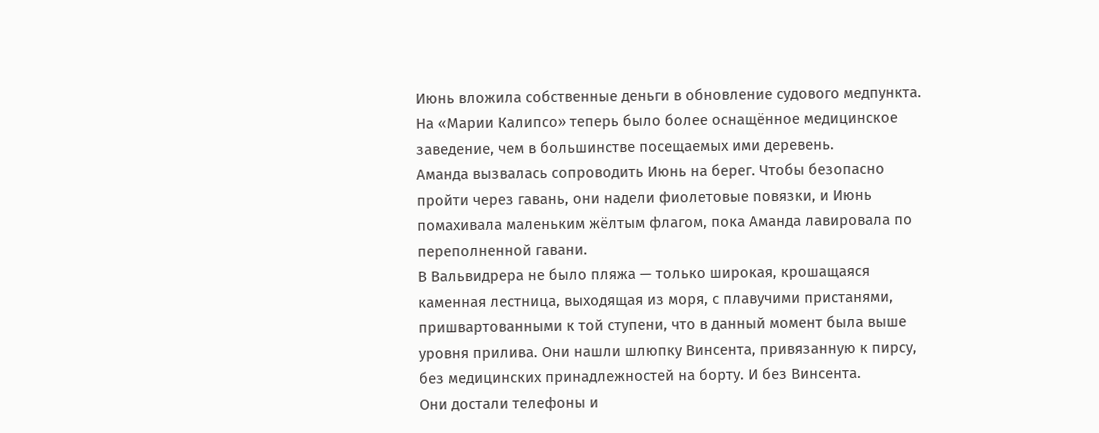Июнь вложила собственные деньги в обновление судового медпункта. На «Марии Калипсо» теперь было более оснащённое медицинское заведение, чем в большинстве посещаемых ими деревень.
Аманда вызвалась сопроводить Июнь на берег. Чтобы безопасно пройти через гавань, они надели фиолетовые повязки, и Июнь помахивала маленьким жёлтым флагом, пока Аманда лавировала по переполненной гавани.
В Вальвидрера не было пляжа — только широкая, крошащаяся каменная лестница, выходящая из моря, с плавучими пристанями, пришвартованными к той ступени, что в данный момент была выше уровня прилива. Они нашли шлюпку Винсента, привязанную к пирсу, без медицинских принадлежностей на борту. И без Винсента.
Они достали телефоны и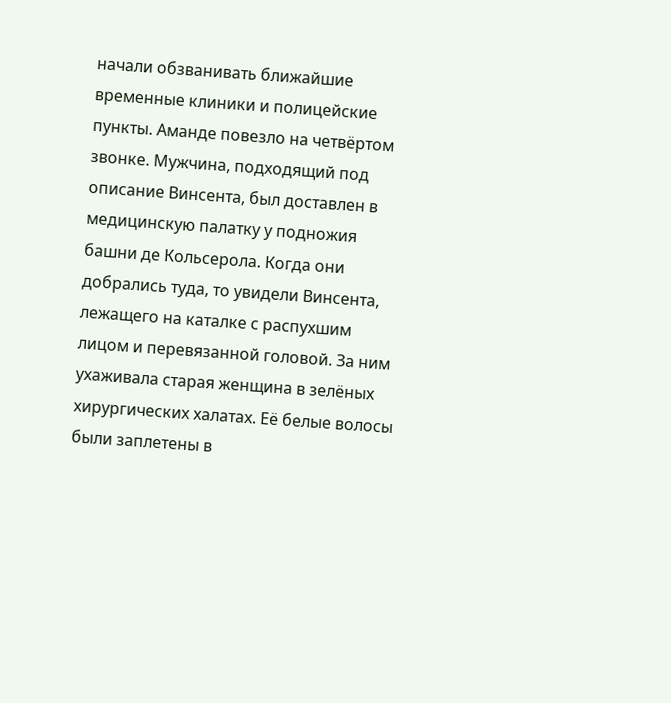начали обзванивать ближайшие временные клиники и полицейские пункты. Аманде повезло на четвёртом звонке. Мужчина, подходящий под описание Винсента, был доставлен в медицинскую палатку у подножия башни де Кольсерола. Когда они добрались туда, то увидели Винсента, лежащего на каталке с распухшим лицом и перевязанной головой. За ним ухаживала старая женщина в зелёных хирургических халатах. Её белые волосы были заплетены в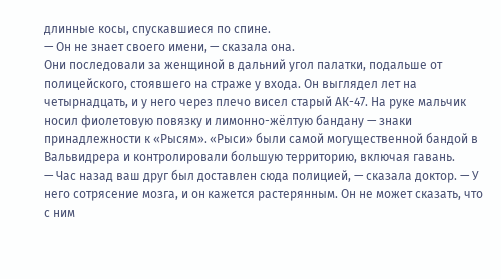длинные косы, спускавшиеся по спине.
— Он не знает своего имени, — сказала она.
Они последовали за женщиной в дальний угол палатки, подальше от полицейского, стоявшего на страже у входа. Он выглядел лет на четырнадцать, и у него через плечо висел старый АК-47. На руке мальчик носил фиолетовую повязку и лимонно-жёлтую бандану — знаки принадлежности к «Рысям». «Рыси» были самой могущественной бандой в Вальвидрера и контролировали большую территорию, включая гавань.
— Час назад ваш друг был доставлен сюда полицией, — сказала доктор. — У него сотрясение мозга, и он кажется растерянным. Он не может сказать, что с ним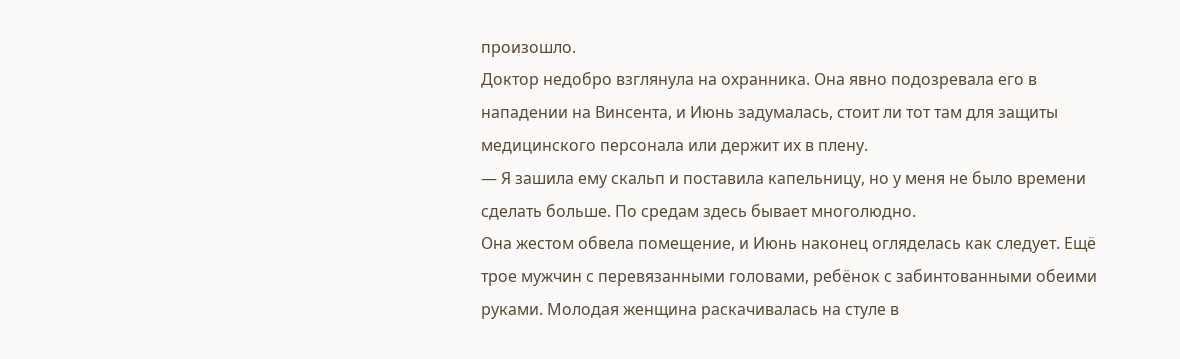произошло.
Доктор недобро взглянула на охранника. Она явно подозревала его в нападении на Винсента, и Июнь задумалась, стоит ли тот там для защиты медицинского персонала или держит их в плену.
— Я зашила ему скальп и поставила капельницу, но у меня не было времени сделать больше. По средам здесь бывает многолюдно.
Она жестом обвела помещение, и Июнь наконец огляделась как следует. Ещё трое мужчин с перевязанными головами, ребёнок с забинтованными обеими руками. Молодая женщина раскачивалась на стуле в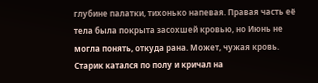глубине палатки, тихонько напевая. Правая часть её тела была покрыта засохшей кровью, но Июнь не могла понять, откуда рана. Может, чужая кровь. Старик катался по полу и кричал на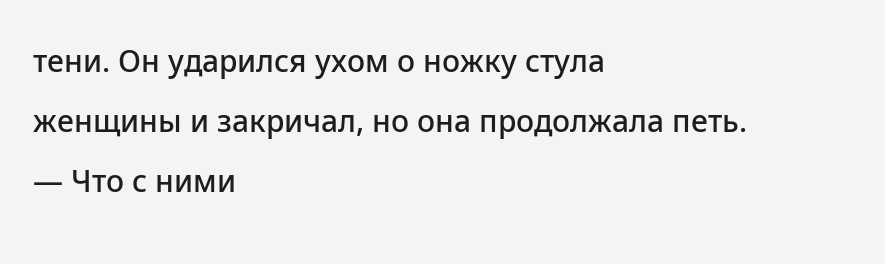тени. Он ударился ухом о ножку стула женщины и закричал, но она продолжала петь.
— Что с ними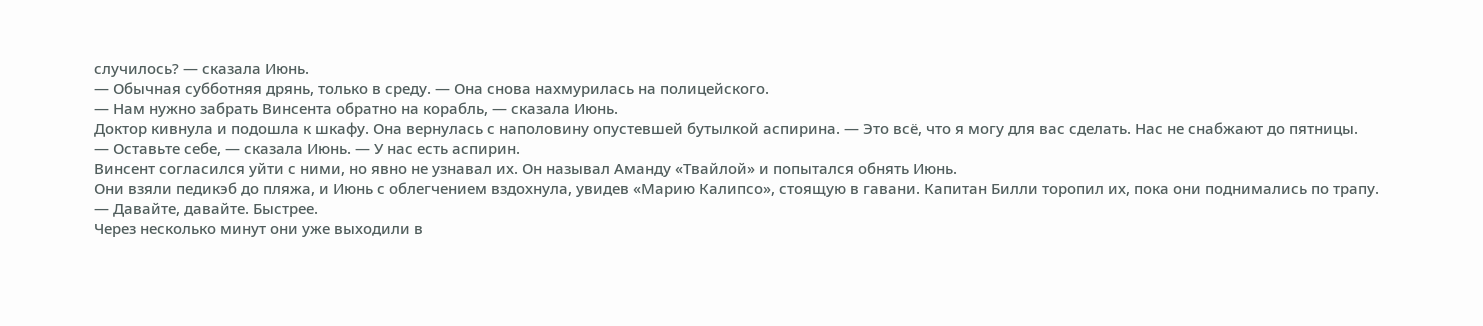случилось? — сказала Июнь.
— Обычная субботняя дрянь, только в среду. — Она снова нахмурилась на полицейского.
— Нам нужно забрать Винсента обратно на корабль, — сказала Июнь.
Доктор кивнула и подошла к шкафу. Она вернулась с наполовину опустевшей бутылкой аспирина. — Это всё, что я могу для вас сделать. Нас не снабжают до пятницы.
— Оставьте себе, — сказала Июнь. — У нас есть аспирин.
Винсент согласился уйти с ними, но явно не узнавал их. Он называл Аманду «Твайлой» и попытался обнять Июнь.
Они взяли педикэб до пляжа, и Июнь с облегчением вздохнула, увидев «Марию Калипсо», стоящую в гавани. Капитан Билли торопил их, пока они поднимались по трапу.
— Давайте, давайте. Быстрее.
Через несколько минут они уже выходили в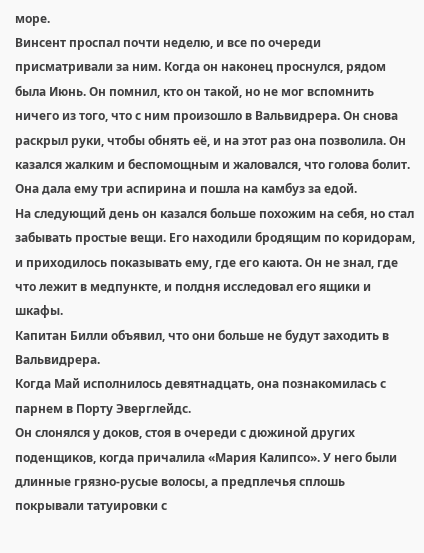море.
Винсент проспал почти неделю, и все по очереди присматривали за ним. Когда он наконец проснулся, рядом была Июнь. Он помнил, кто он такой, но не мог вспомнить ничего из того, что с ним произошло в Вальвидрера. Он снова раскрыл руки, чтобы обнять её, и на этот раз она позволила. Он казался жалким и беспомощным и жаловался, что голова болит. Она дала ему три аспирина и пошла на камбуз за едой.
На следующий день он казался больше похожим на себя, но стал забывать простые вещи. Его находили бродящим по коридорам, и приходилось показывать ему, где его каюта. Он не знал, где что лежит в медпункте, и полдня исследовал его ящики и шкафы.
Капитан Билли объявил, что они больше не будут заходить в Вальвидрера.
Когда Май исполнилось девятнадцать, она познакомилась с парнем в Порту Эверглейдс.
Он слонялся у доков, стоя в очереди с дюжиной других поденщиков, когда причалила «Мария Калипсо». У него были длинные грязно-русые волосы, а предплечья сплошь покрывали татуировки с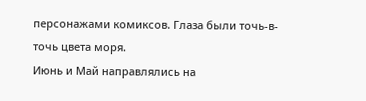персонажами комиксов. Глаза были точь-в-точь цвета моря.
Июнь и Май направлялись на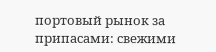портовый рынок за припасами: свежими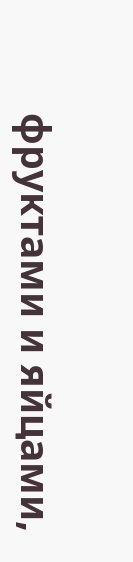фруктами и яйцами,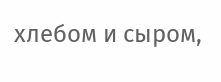хлебом и сыром,